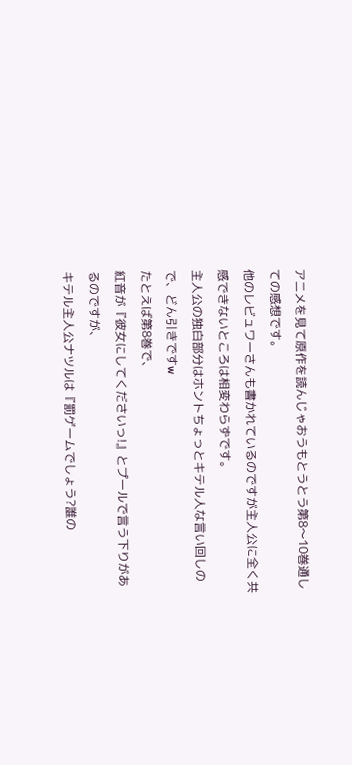アニメを見て原作を読んじゃおうもとうとう第8〜10巻通しての感想です。
他のレビュワーさんも書かれているのですが主人公に全く共感できないところは相変わらずです。
主人公の独白部分はホントちょっとキテル人な言い回しので、どん引きですw
たとえば第8巻で、
紅音が『彼女にしてくださいっ!』とプールで言う下りがあるのですが、
キテル主人公ナツルは『罰ゲームでしょう?誰の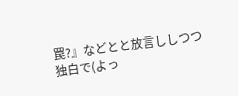罠?』などとと放言ししつつ
独白で(よっ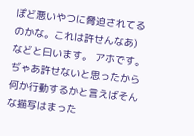ぽど悪いやつに脅迫されてるのかな。これは許せんなあ)
などと曰います。 アホです。
ぢゃあ許せないと思ったから何か行動するかと言えばそんな描写はまった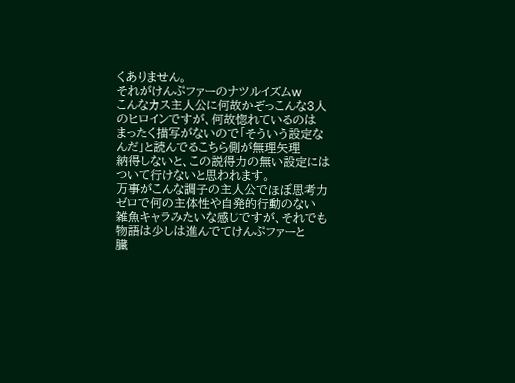くありません。
それがけんぷファーのナツルイズムw
こんなカス主人公に何故かぞっこんな3人のヒロインですが、何故惚れているのは
まったく描写がないので「そういう設定なんだ」と読んでるこちら側が無理矢理
納得しないと、この説得力の無い設定にはついて行けないと思われます。
万事がこんな調子の主人公でほぼ思考力ゼロで何の主体性や自発的行動のない
雑魚キャラみたいな感じですが、それでも物語は少しは進んでてけんぷファーと
臓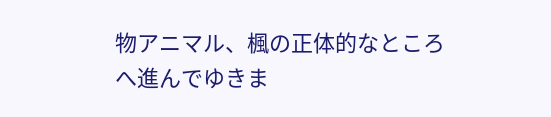物アニマル、楓の正体的なところへ進んでゆきま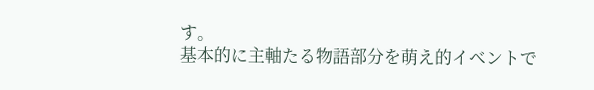す。
基本的に主軸たる物語部分を萌え的イベントで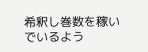希釈し巻数を稼いでいるよう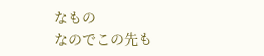なもの
なのでこの先も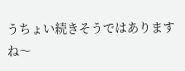うちょい続きそうではありますね〜